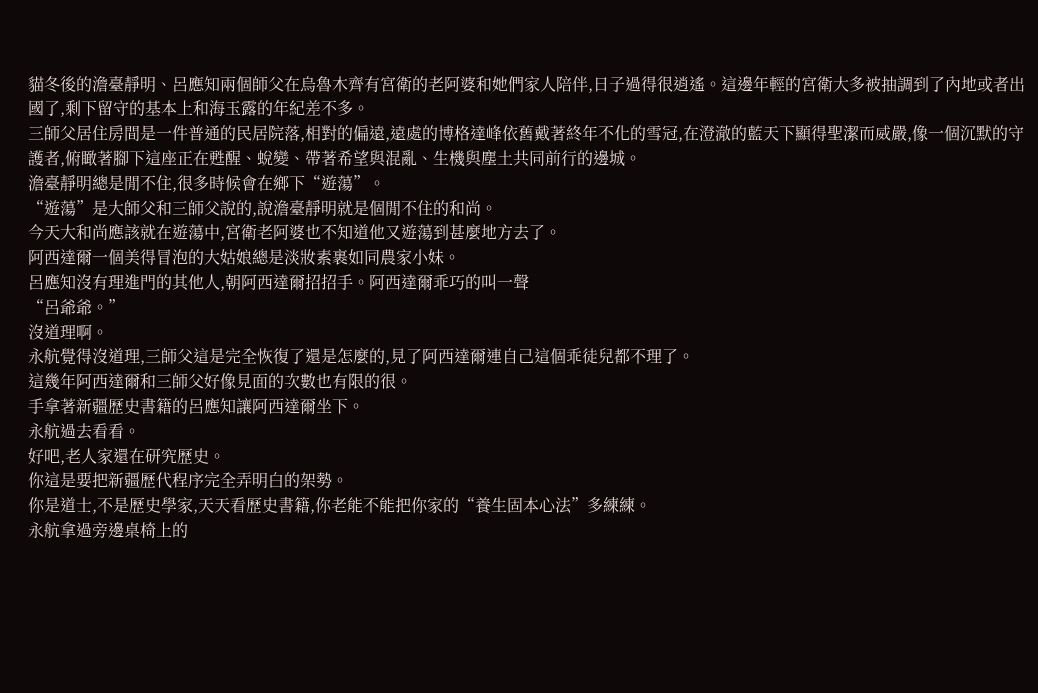貓冬後的澹臺靜明、呂應知兩個師父在烏魯木齊有宮衛的老阿婆和她們家人陪伴,日子過得很逍遙。這邊年輕的宮衛大多被抽調到了內地或者出國了,剩下留守的基本上和海玉露的年紀差不多。
三師父居住房間是一件普通的民居院落,相對的偏遠,遠處的博格達峰依舊戴著終年不化的雪冠,在澄澈的藍天下顯得聖潔而威嚴,像一個沉默的守護者,俯瞰著腳下這座正在甦醒、蛻變、帶著希望與混亂、生機與塵土共同前行的邊城。
澹臺靜明總是閒不住,很多時候會在鄉下“遊蕩”。
“遊蕩”是大師父和三師父說的,說澹臺靜明就是個閒不住的和尚。
今天大和尚應該就在遊蕩中,宮衛老阿婆也不知道他又遊蕩到甚麼地方去了。
阿西達爾一個美得冒泡的大姑娘總是淡妝素裹如同農家小妹。
呂應知沒有理進門的其他人,朝阿西達爾招招手。阿西達爾乖巧的叫一聲
“呂爺爺。”
沒道理啊。
永航覺得沒道理,三師父這是完全恢復了還是怎麼的,見了阿西達爾連自己這個乖徒兒都不理了。
這幾年阿西達爾和三師父好像見面的次數也有限的很。
手拿著新疆歷史書籍的呂應知讓阿西達爾坐下。
永航過去看看。
好吧,老人家還在研究歷史。
你這是要把新疆歷代程序完全弄明白的架勢。
你是道士,不是歷史學家,天天看歷史書籍,你老能不能把你家的“養生固本心法”多練練。
永航拿過旁邊桌椅上的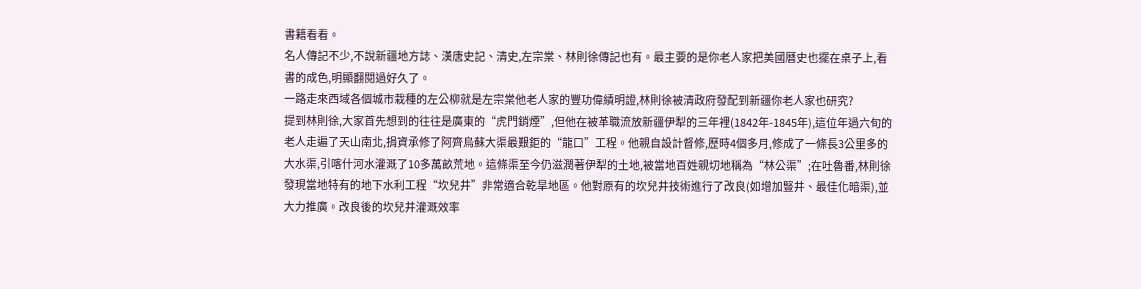書籍看看。
名人傳記不少,不說新疆地方誌、漢唐史記、清史,左宗棠、林則徐傳記也有。最主要的是你老人家把美國曆史也擺在桌子上,看書的成色,明顯翻閱過好久了。
一路走來西域各個城市栽種的左公柳就是左宗棠他老人家的豐功偉績明證,林則徐被清政府發配到新疆你老人家也研究?
提到林則徐,大家首先想到的往往是廣東的“虎門銷煙”,但他在被革職流放新疆伊犁的三年裡(1842年-1845年),這位年過六旬的老人走遍了天山南北,捐資承修了阿齊烏蘇大渠最艱鉅的“龍口”工程。他親自設計督修,歷時4個多月,修成了一條長3公里多的大水渠,引喀什河水灌溉了10多萬畝荒地。這條渠至今仍滋潤著伊犁的土地,被當地百姓親切地稱為“林公渠”;在吐魯番,林則徐發現當地特有的地下水利工程“坎兒井”非常適合乾旱地區。他對原有的坎兒井技術進行了改良(如增加豎井、最佳化暗渠),並大力推廣。改良後的坎兒井灌溉效率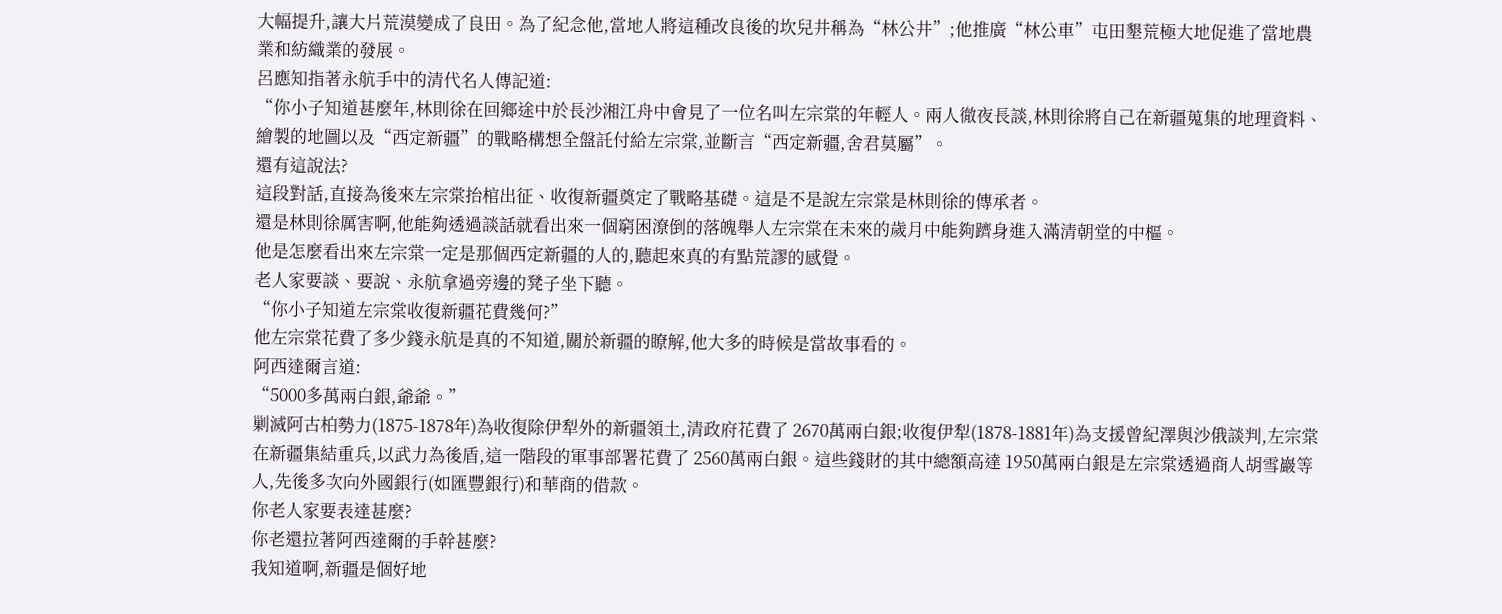大幅提升,讓大片荒漠變成了良田。為了紀念他,當地人將這種改良後的坎兒井稱為“林公井”;他推廣“林公車”屯田墾荒極大地促進了當地農業和紡織業的發展。
呂應知指著永航手中的清代名人傳記道:
“你小子知道甚麼年,林則徐在回鄉途中於長沙湘江舟中會見了一位名叫左宗棠的年輕人。兩人徹夜長談,林則徐將自己在新疆蒐集的地理資料、繪製的地圖以及“西定新疆”的戰略構想全盤託付給左宗棠,並斷言“西定新疆,舍君莫屬”。
還有這說法?
這段對話,直接為後來左宗棠抬棺出征、收復新疆奠定了戰略基礎。這是不是說左宗棠是林則徐的傳承者。
還是林則徐厲害啊,他能夠透過談話就看出來一個窮困潦倒的落魄舉人左宗棠在未來的歲月中能夠躋身進入滿清朝堂的中樞。
他是怎麼看出來左宗棠一定是那個西定新疆的人的,聽起來真的有點荒謬的感覺。
老人家要談、要說、永航拿過旁邊的凳子坐下聽。
“你小子知道左宗棠收復新疆花費幾何?”
他左宗棠花費了多少錢永航是真的不知道,關於新疆的瞭解,他大多的時候是當故事看的。
阿西達爾言道:
“5000多萬兩白銀,爺爺。”
剿滅阿古柏勢力(1875-1878年)為收復除伊犁外的新疆領土,清政府花費了 2670萬兩白銀;收復伊犁(1878-1881年)為支援曾紀澤與沙俄談判,左宗棠在新疆集結重兵,以武力為後盾,這一階段的軍事部署花費了 2560萬兩白銀。這些錢財的其中總額高達 1950萬兩白銀是左宗棠透過商人胡雪巖等人,先後多次向外國銀行(如匯豐銀行)和華商的借款。
你老人家要表達甚麼?
你老還拉著阿西達爾的手幹甚麼?
我知道啊,新疆是個好地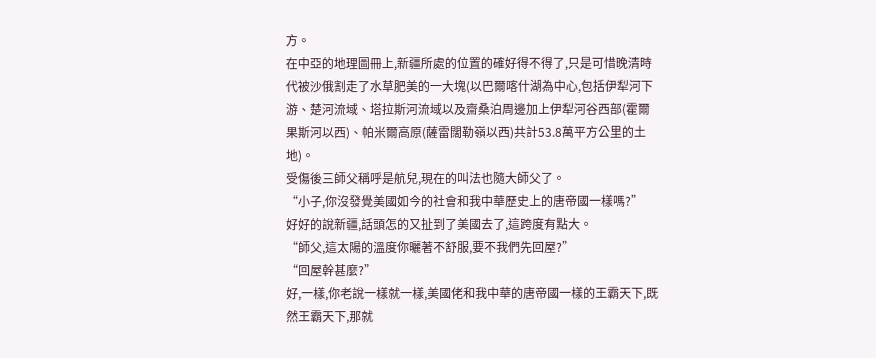方。
在中亞的地理圖冊上,新疆所處的位置的確好得不得了,只是可惜晚清時代被沙俄割走了水草肥美的一大塊(以巴爾喀什湖為中心,包括伊犁河下游、楚河流域、塔拉斯河流域以及齋桑泊周邊加上伊犁河谷西部(霍爾果斯河以西)、帕米爾高原(薩雷闊勒嶺以西)共計53.8萬平方公里的土地)。
受傷後三師父稱呼是航兒,現在的叫法也隨大師父了。
“小子,你沒發覺美國如今的社會和我中華歷史上的唐帝國一樣嗎?”
好好的說新疆,話頭怎的又扯到了美國去了,這跨度有點大。
“師父,這太陽的溫度你曬著不舒服,要不我們先回屋?”
“回屋幹甚麼?”
好,一樣,你老說一樣就一樣,美國佬和我中華的唐帝國一樣的王霸天下,既然王霸天下,那就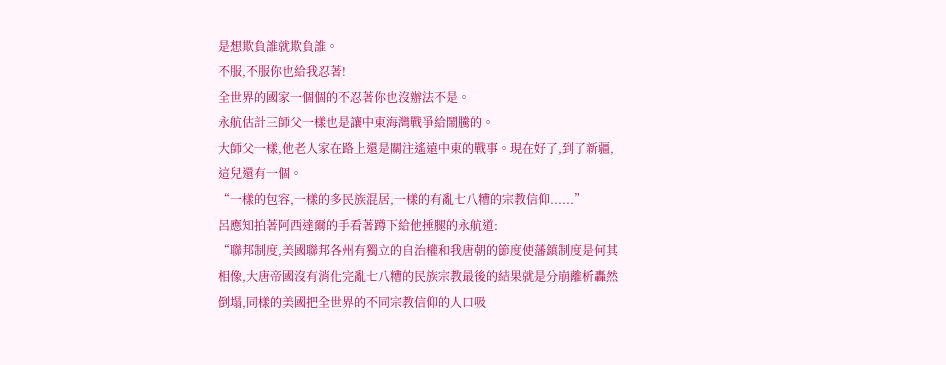是想欺負誰就欺負誰。
不服,不服你也給我忍著!
全世界的國家一個個的不忍著你也沒辦法不是。
永航估計三師父一樣也是讓中東海灣戰爭給鬧騰的。
大師父一樣,他老人家在路上還是關注遙遠中東的戰事。現在好了,到了新疆,這兒還有一個。
“一樣的包容,一樣的多民族混居,一樣的有亂七八糟的宗教信仰......”
呂應知拍著阿西達爾的手看著蹲下給他捶腿的永航道:
“聯邦制度,美國聯邦各州有獨立的自治權和我唐朝的節度使藩鎮制度是何其相像,大唐帝國沒有消化完亂七八糟的民族宗教最後的結果就是分崩離析轟然倒塌,同樣的美國把全世界的不同宗教信仰的人口吸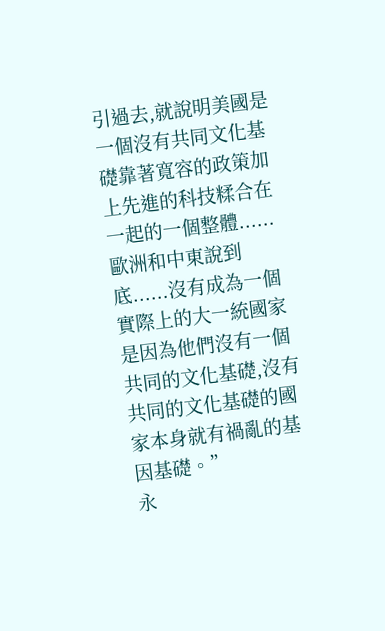引過去,就說明美國是一個沒有共同文化基礎靠著寬容的政策加上先進的科技糅合在一起的一個整體......歐洲和中東說到底......沒有成為一個實際上的大一統國家是因為他們沒有一個共同的文化基礎,沒有共同的文化基礎的國家本身就有禍亂的基因基礎。”
永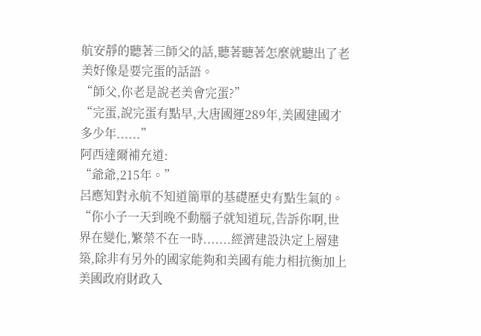航安靜的聽著三師父的話,聽著聽著怎麼就聽出了老美好像是要完蛋的話語。
“師父,你老是說老美會完蛋?”
“完蛋,說完蛋有點早,大唐國運289年,美國建國才多少年......”
阿西達爾補充道:
“爺爺,215年。”
呂應知對永航不知道簡單的基礎歷史有點生氣的。
“你小子一天到晚不動腦子就知道玩,告訴你啊,世界在變化,繁榮不在一時.......經濟建設決定上層建築,除非有另外的國家能夠和美國有能力相抗衡加上美國政府財政入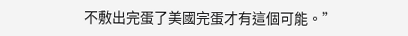不敷出完蛋了美國完蛋才有這個可能。”